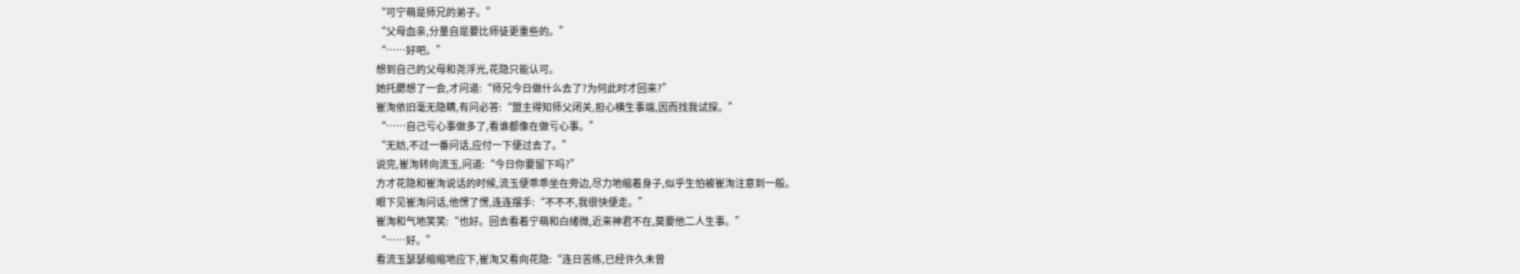“可宁萌是师兄的弟子。”
“父母血亲,分量自是要比师徒更重些的。”
“……好吧。”
想到自己的父母和尧浮光,花隐只能认可。
她托腮想了一会,才问道:“师兄今日做什么去了?为何此时才回来?”
崔洵依旧毫无隐瞒,有问必答:“盟主得知师父闭关,担心横生事端,因而找我试探。”
“……自己亏心事做多了,看谁都像在做亏心事。”
“无妨,不过一番问话,应付一下便过去了。”
说完,崔洵转向流玉,问道:“今日你要留下吗?”
方才花隐和崔洵说话的时候,流玉便乖乖坐在旁边,尽力地缩着身子,似乎生怕被崔洵注意到一般。
眼下见崔洵问话,他愣了愣,连连摆手:“不不不,我很快便走。”
崔洵和气地笑笑:“也好。回去看着宁萌和白绪微,近来神君不在,莫要他二人生事。”
“……好。”
看流玉瑟瑟缩缩地应下,崔洵又看向花隐:“连日苦练,已经许久未曾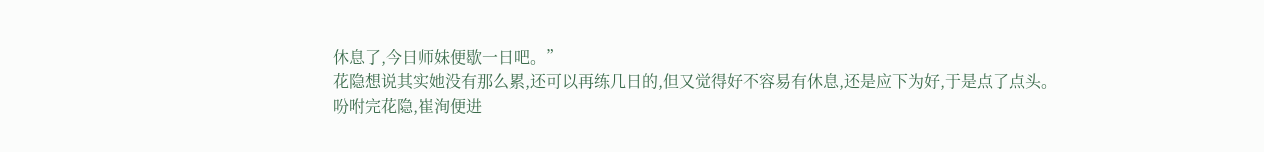休息了,今日师妹便歇一日吧。”
花隐想说其实她没有那么累,还可以再练几日的,但又觉得好不容易有休息,还是应下为好,于是点了点头。
吩咐完花隐,崔洵便进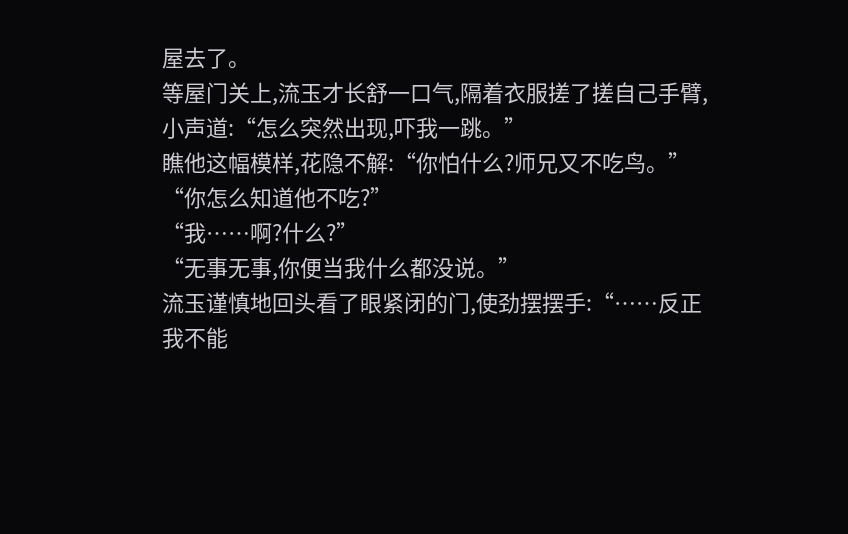屋去了。
等屋门关上,流玉才长舒一口气,隔着衣服搓了搓自己手臂,小声道:“怎么突然出现,吓我一跳。”
瞧他这幅模样,花隐不解:“你怕什么?师兄又不吃鸟。”
“你怎么知道他不吃?”
“我……啊?什么?”
“无事无事,你便当我什么都没说。”
流玉谨慎地回头看了眼紧闭的门,使劲摆摆手:“……反正我不能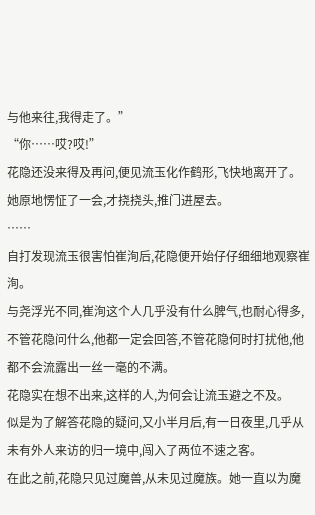与他来往,我得走了。”
“你……哎?哎!”
花隐还没来得及再问,便见流玉化作鹤形,飞快地离开了。
她原地愣怔了一会,才挠挠头,推门进屋去。
……
自打发现流玉很害怕崔洵后,花隐便开始仔仔细细地观察崔洵。
与尧浮光不同,崔洵这个人几乎没有什么脾气,也耐心得多,不管花隐问什么,他都一定会回答,不管花隐何时打扰他,他都不会流露出一丝一毫的不满。
花隐实在想不出来,这样的人,为何会让流玉避之不及。
似是为了解答花隐的疑问,又小半月后,有一日夜里,几乎从未有外人来访的归一境中,闯入了两位不速之客。
在此之前,花隐只见过魔兽,从未见过魔族。她一直以为魔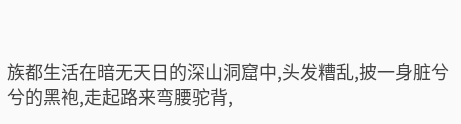族都生活在暗无天日的深山洞窟中,头发糟乱,披一身脏兮兮的黑袍,走起路来弯腰驼背,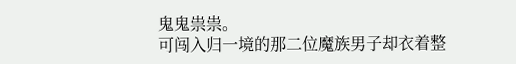鬼鬼祟祟。
可闯入归一境的那二位魔族男子却衣着整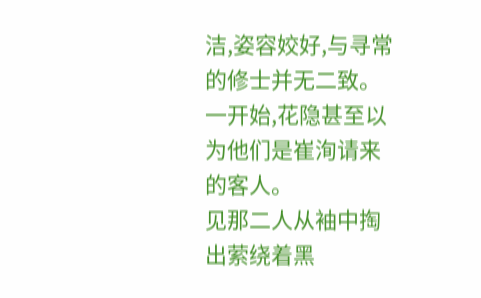洁,姿容姣好,与寻常的修士并无二致。
一开始,花隐甚至以为他们是崔洵请来的客人。
见那二人从袖中掏出萦绕着黑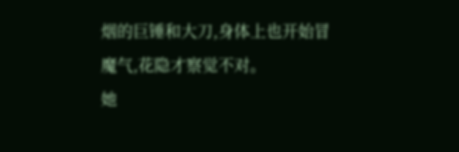烟的巨锤和大刀,身体上也开始冒魔气,花隐才察觉不对。
她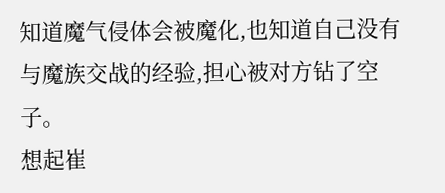知道魔气侵体会被魔化,也知道自己没有与魔族交战的经验,担心被对方钻了空子。
想起崔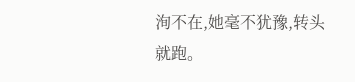洵不在,她毫不犹豫,转头就跑。